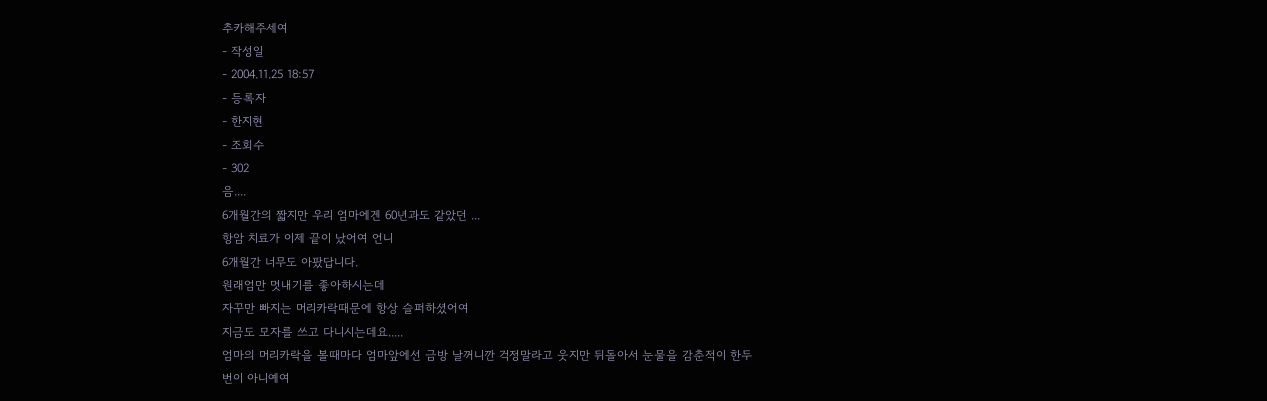추카해주세여
- 작성일
- 2004.11.25 18:57
- 등록자
- 한지현
- 조회수
- 302
음....
6개월간의 짧지만 우리 엄마에겐 60년과도 같았던 ...
항암 치료가 이제 끝이 났어여 언니
6개월간 너무도 아팠답니다.
원래엄만 멋내기를 좋아하시는데
자꾸만 빠지는 머리카락때문에 항상 슬퍼하셨어여
지금도 모자를 쓰고 다니시는데요.....
엄마의 머리카락을 볼때마다 엄마앞에선 금방 날꺼니깐 걱정말라고 웃지만 뒤돌아서 눈물을 감춘적이 한두번이 아니예여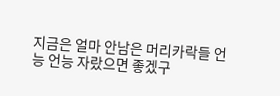지금은 얼마 안남은 머리카락들 언능 언능 자랐으면 좋겠구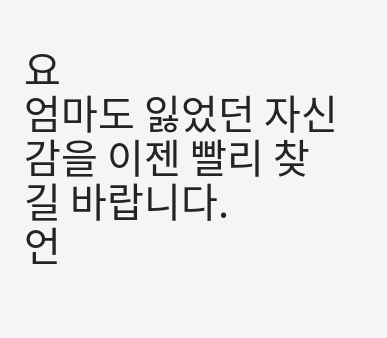요
엄마도 잃었던 자신감을 이젠 빨리 찾길 바랍니다.
언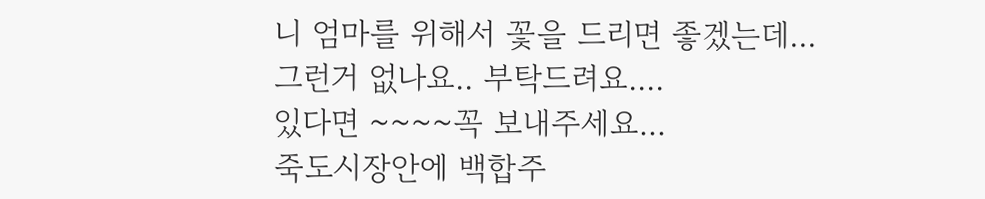니 엄마를 위해서 꽃을 드리면 좋겠는데...
그런거 없나요.. 부탁드려요....
있다면 ~~~~꼭 보내주세요...
죽도시장안에 백합주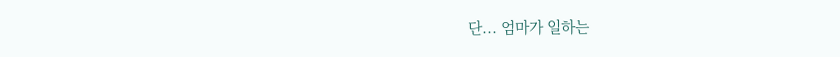단... 엄마가 일하는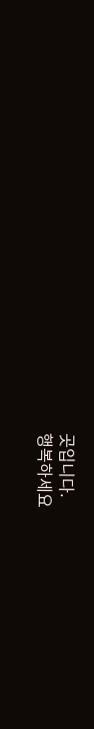곳입니다.
행복하세요